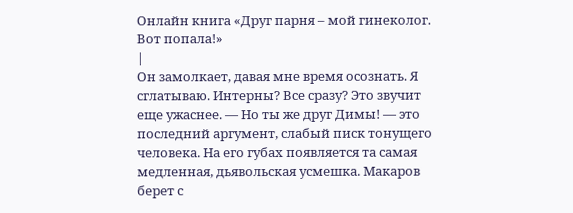Онлайн книга «Друг парня – мой гинеколог. Вот попала!»
|
Он замолкает, давая мне время осознать. Я сглатываю. Интерны? Все сразу? Это звучит еще ужаснее. — Но ты же друг Димы! — это последний аргумент, слабый писк тонущего человека. На его губах появляется та самая медленная, дьявольская усмешка. Макаров берет с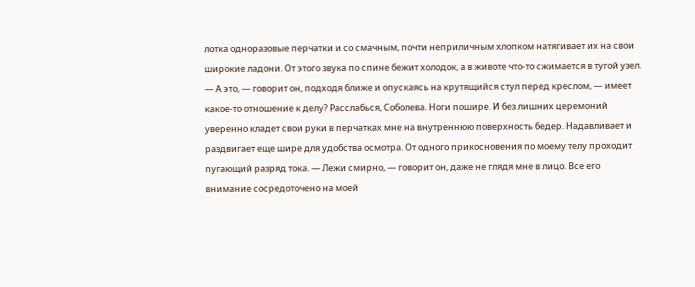лотка одноразовые перчатки и со смачным, почти неприличным хлопком натягивает их на свои широкие ладони. От этого звука по спине бежит холодок, а в животе что-то сжимается в тугой узел. — А это, — говорит он, подходя ближе и опускаясь на крутящийся стул перед креслом, — имеет какое-то отношение к делу? Расслабься, Соболева. Ноги пошире. И без лишних церемоний уверенно кладет свои руки в перчатках мне на внутреннюю поверхность бедер. Надавливает и раздвигает еще шире для удобства осмотра. От одного прикосновения по моему телу проходит пугающий разряд тока. — Лежи смирно, — говорит он, даже не глядя мне в лицо. Все его внимание сосредоточено на моей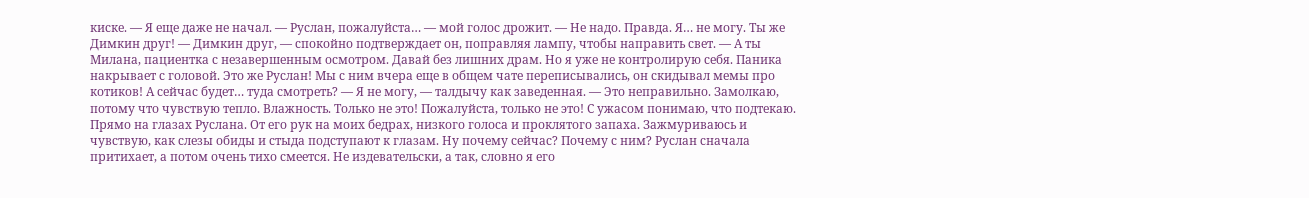киске. — Я еще даже не начал. — Руслан, пожалуйста… — мой голос дрожит. — Не надо. Правда. Я… не могу. Ты же Димкин друг! — Димкин друг, — спокойно подтверждает он, поправляя лампу, чтобы направить свет. — А ты Милана, пациентка с незавершенным осмотром. Давай без лишних драм. Но я уже не контролирую себя. Паника накрывает с головой. Это же Руслан! Мы с ним вчера еще в общем чате переписывались, он скидывал мемы про котиков! А сейчас будет… туда смотреть? — Я не могу, — талдычу как заведенная. — Это неправильно. Замолкаю, потому что чувствую тепло. Влажность. Только не это! Пожалуйста, только не это! С ужасом понимаю, что подтекаю. Прямо на глазах Руслана. От его рук на моих бедрах, низкого голоса и проклятого запаха. Зажмуриваюсь и чувствую, как слезы обиды и стыда подступают к глазам. Ну почему сейчас? Почему с ним? Руслан сначала притихает, а потом очень тихо смеется. Не издевательски, а так, словно я его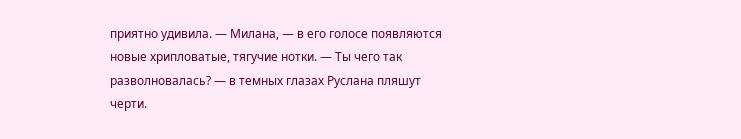приятно удивила. — Милана, — в его голосе появляются новые хрипловатые, тягучие нотки. — Ты чего так разволновалась? — в темных глазах Руслана пляшут черти.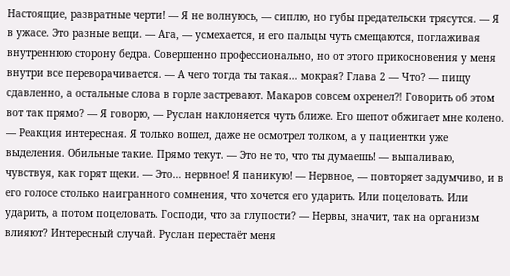Настоящие, развратные черти! — Я не волнуюсь, — сиплю, но губы предательски трясутся. — Я в ужасе. Это разные вещи. — Ага, — усмехается, и его пальцы чуть смещаются, поглаживая внутреннюю сторону бедра. Совершенно профессионально, но от этого прикосновения у меня внутри все переворачивается. — А чего тогда ты такая… мокрая? Глава 2 — Что? — пищу сдавленно, а остальные слова в горле застревают. Макаров совсем охренел⁈ Говорить об этом вот так прямо? — Я говорю, — Руслан наклоняется чуть ближе. Его шепот обжигает мне колено. — Реакция интересная. Я только вошел, даже не осмотрел толком, а у пациентки уже выделения. Обильные такие. Прямо текут. — Это не то, что ты думаешь! — выпаливаю, чувствуя, как горят щеки. — Это… нервное! Я паникую! — Нервное, — повторяет задумчиво, и в его голосе столько наигранного сомнения, что хочется его ударить. Или поцеловать. Или ударить, а потом поцеловать. Господи, что за глупости? — Нервы, значит, так на организм влияют? Интересный случай. Руслан перестаёт меня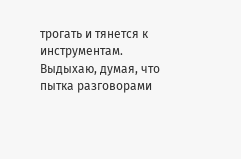трогать и тянется к инструментам. Выдыхаю, думая, что пытка разговорами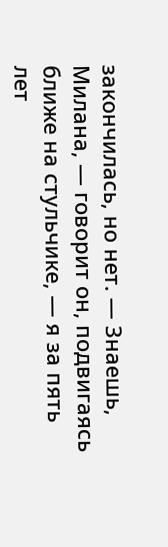закончилась, но нет. — Знаешь, Милана, — говорит он, подвигаясь ближе на стульчике, — я за пять лет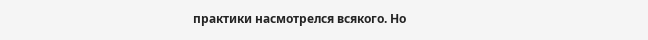практики насмотрелся всякого. Но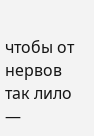чтобы от нервов так лило —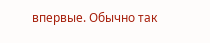впервые. Обычно так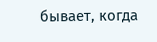бывает, когда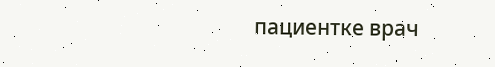пациентке врач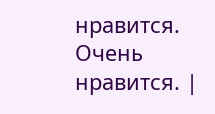нравится. Очень нравится. |